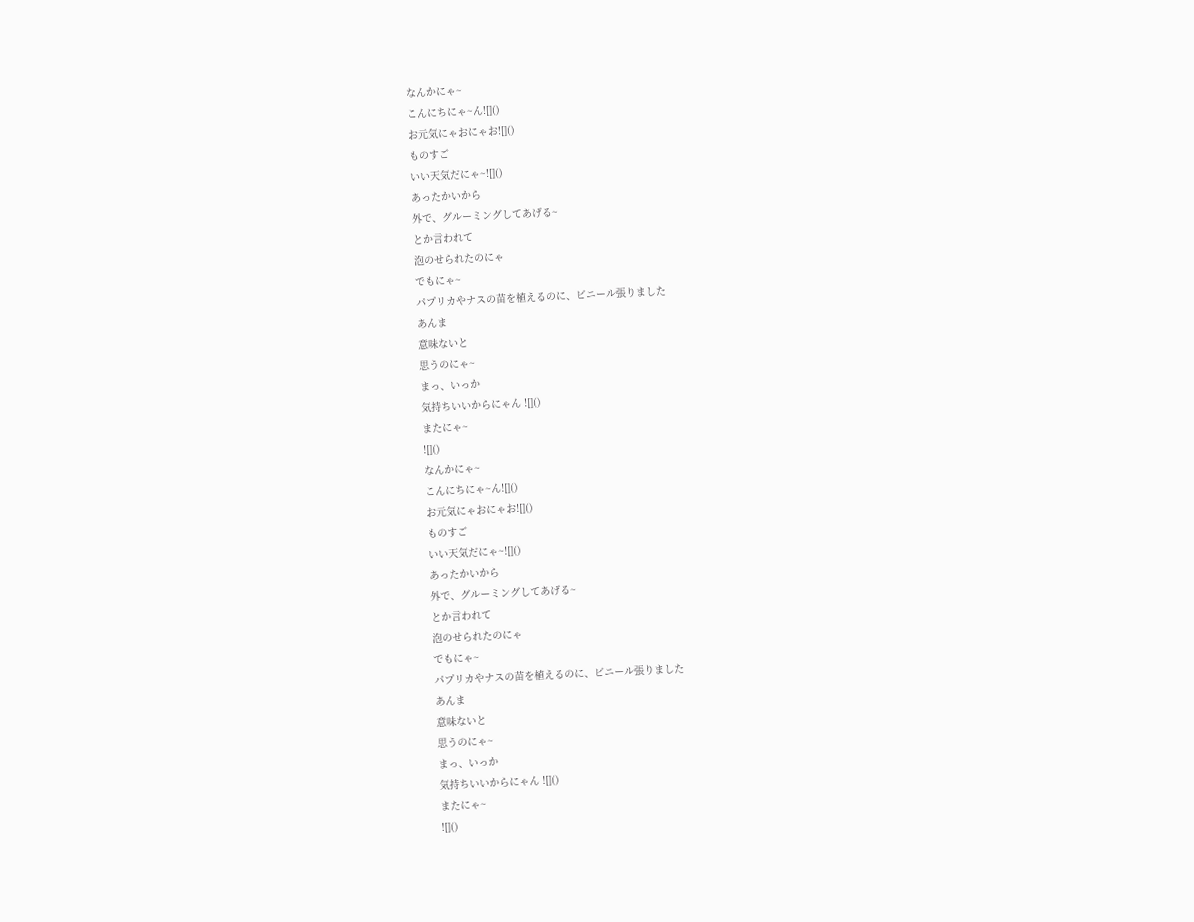なんかにゃ~
こんにちにゃ~ん![]()
お元気にゃおにゃお![]()
ものすご
いい天気だにゃ~![]()
あったかいから
外で、グルーミングしてあげる~
とか言われて
泡のせられたのにゃ
でもにゃ~
パプリカやナスの苗を植えるのに、ビニール張りました
あんま
意味ないと
思うのにゃ~
まっ、いっか
気持ちいいからにゃん ![]()
またにゃ~
![]()
なんかにゃ~
こんにちにゃ~ん![]()
お元気にゃおにゃお![]()
ものすご
いい天気だにゃ~![]()
あったかいから
外で、グルーミングしてあげる~
とか言われて
泡のせられたのにゃ
でもにゃ~
パプリカやナスの苗を植えるのに、ビニール張りました
あんま
意味ないと
思うのにゃ~
まっ、いっか
気持ちいいからにゃん ![]()
またにゃ~
![]()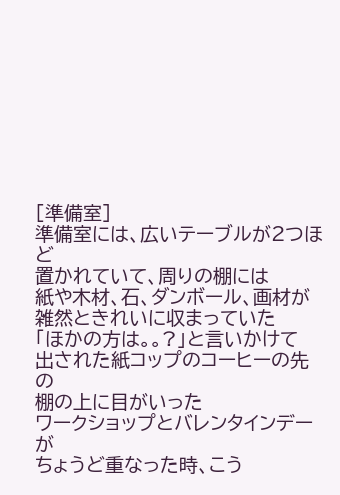[準備室]
準備室には、広いテーブルが2つほど
置かれていて、周りの棚には
紙や木材、石、ダンボール、画材が
雑然ときれいに収まっていた
「ほかの方は。。?」と言いかけて
出された紙コップのコーヒーの先の
棚の上に目がいった
ワークショップとバレンタインデーが
ちょうど重なった時、こう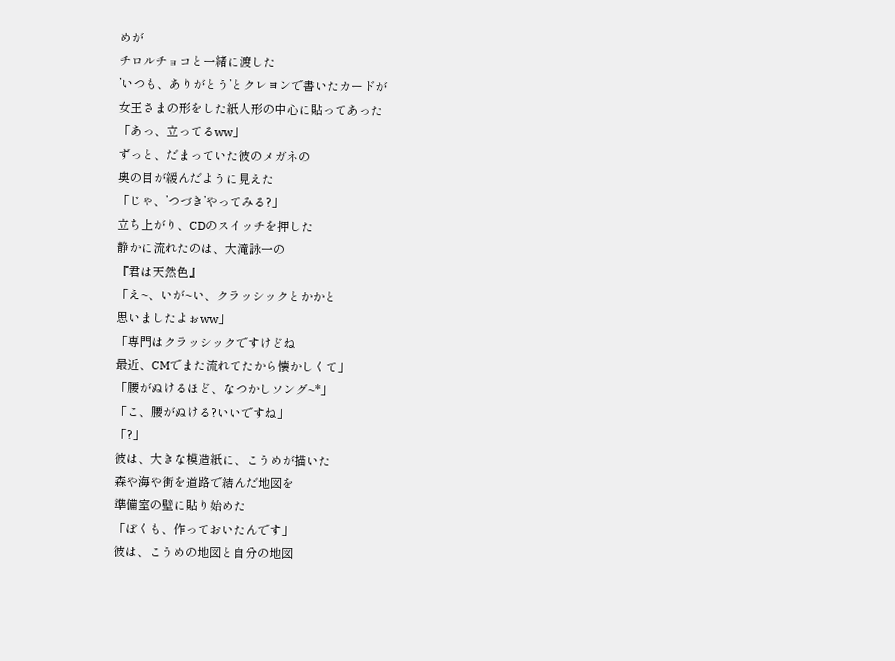めが
チロルチョコと一緒に渡した
’いつも、ありがとう’とクレヨンで書いたカードが
女王さまの形をした紙人形の中心に貼ってあった
「あっ、立ってるww」
ずっと、だまっていた彼のメガネの
奥の目が緩んだように見えた
「じゃ、’つづき’やってみる?」
立ち上がり、CDのスイッチを押した
静かに流れたのは、大滝詠一の
『君は天然色』
「え~、いが~い、クラッシックとかかと
思いましたよぉww」
「専門はクラッシックですけどね
最近、CMでまた流れてたから懐かしくて」
「腰がぬけるほど、なつかしソング~*」
「こ、腰がぬける?いいですね」
「?」
彼は、大きな模造紙に、こうめが描いた
森や海や街を道路で結んだ地図を
準備室の壁に貼り始めた
「ぼくも、作っておいたんです」
彼は、こうめの地図と自分の地図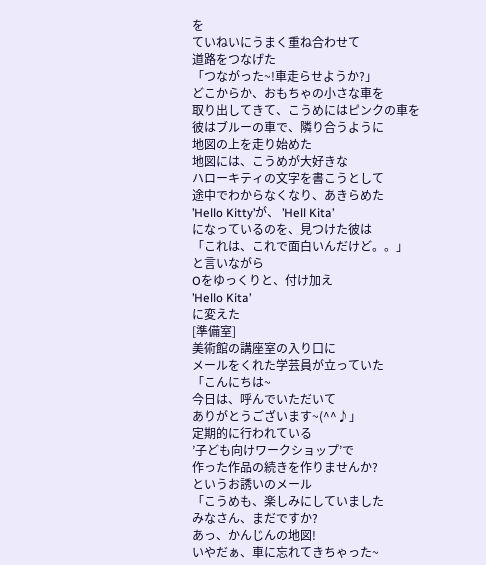を
ていねいにうまく重ね合わせて
道路をつなげた
「つながった~!車走らせようか?」
どこからか、おもちゃの小さな車を
取り出してきて、こうめにはピンクの車を
彼はブルーの車で、隣り合うように
地図の上を走り始めた
地図には、こうめが大好きな
ハローキティの文字を書こうとして
途中でわからなくなり、あきらめた
’Hello Kitty’が、 ’Hell Kita’
になっているのを、見つけた彼は
「これは、これで面白いんだけど。。」
と言いながら
Oをゆっくりと、付け加え
’Hello Kita’
に変えた
[準備室]
美術館の講座室の入り口に
メールをくれた学芸員が立っていた
「こんにちは~
今日は、呼んでいただいて
ありがとうございます~(^^♪」
定期的に行われている
’子ども向けワークショップ’で
作った作品の続きを作りませんか?
というお誘いのメール
「こうめも、楽しみにしていました
みなさん、まだですか?
あっ、かんじんの地図!
いやだぁ、車に忘れてきちゃった~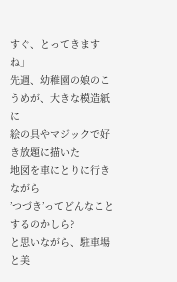すぐ、とってきますね」
先週、幼稚園の娘のこうめが、大きな模造紙に
絵の具やマジックで好き放題に描いた
地図を車にとりに行きながら
’つづき’ってどんなことするのかしら?
と思いながら、駐車場と美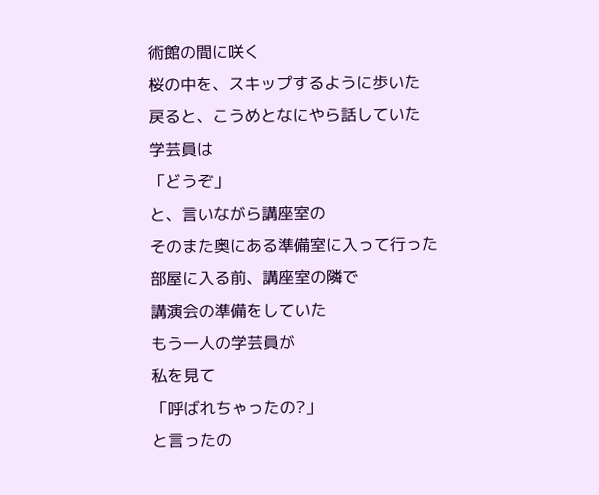術館の間に咲く
桜の中を、スキップするように歩いた
戻ると、こうめとなにやら話していた
学芸員は
「どうぞ」
と、言いながら講座室の
そのまた奥にある準備室に入って行った
部屋に入る前、講座室の隣で
講演会の準備をしていた
もう一人の学芸員が
私を見て
「呼ばれちゃったの?」
と言ったの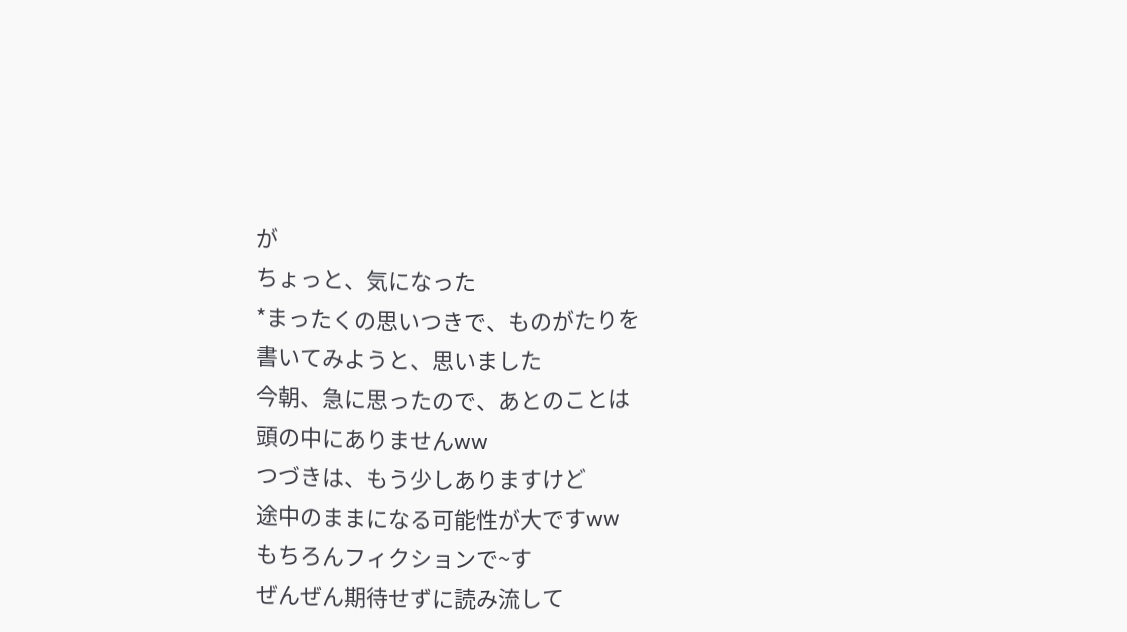が
ちょっと、気になった
*まったくの思いつきで、ものがたりを
書いてみようと、思いました
今朝、急に思ったので、あとのことは
頭の中にありませんww
つづきは、もう少しありますけど
途中のままになる可能性が大ですww
もちろんフィクションで~す
ぜんぜん期待せずに読み流して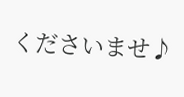くださいませ♪